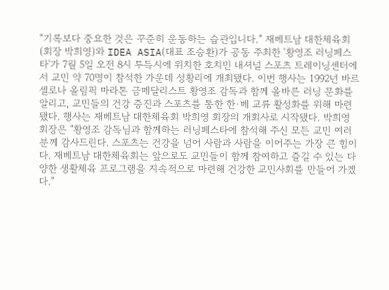“기록보다 중요한 것은 꾸준히 운동하는 습관입니다.” 재베트남 대한체육회(회장 박희영)와 IDEA ASIA(대표 조승환)가 공동 주최한 '황영조 러닝페스타'가 7월 5일 오전 8시 투득시에 위치한 호치민 내셔널 스포츠 트레이닝센터에서 교민 약 70명이 참석한 가운데 성황리에 개최됐다. 이번 행사는 1992년 바르셀로나 올림픽 마라톤 금메달리스트 황영조 감독과 함께 올바른 러닝 문화를 알리고, 교민들의 건강 증진과 스포츠를 통한 한·베 교류 활성화를 위해 마련됐다. 행사는 재베트남 대한체육회 박희영 회장의 개회사로 시작됐다. 박희영 회장은 "황영조 감독님과 함께하는 러닝페스타에 참석해 주신 모든 교민 여러분께 감사드린다. 스포츠는 건강을 넘어 사람과 사람을 이어주는 가장 큰 힘이다. 재베트남 대한체육회는 앞으로도 교민들이 함께 참여하고 즐길 수 있는 다양한 생활체육 프로그램을 지속적으로 마련해 건강한 교민사회를 만들어 가겠다."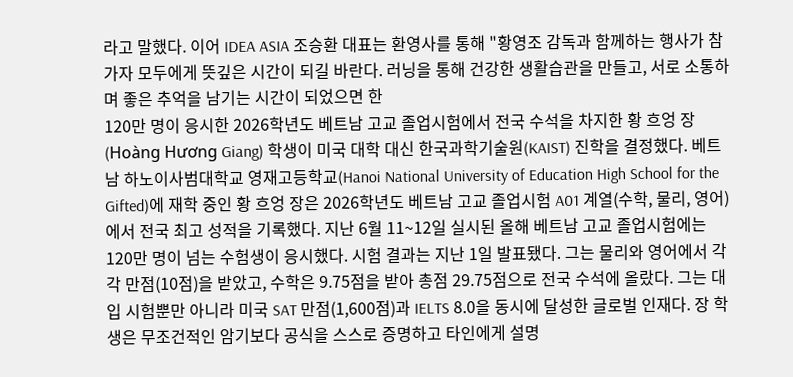라고 말했다. 이어 IDEA ASIA 조승환 대표는 환영사를 통해 "황영조 감독과 함께하는 행사가 참가자 모두에게 뜻깊은 시간이 되길 바란다. 러닝을 통해 건강한 생활습관을 만들고, 서로 소통하며 좋은 추억을 남기는 시간이 되었으면 한
120만 명이 응시한 2026학년도 베트남 고교 졸업시험에서 전국 수석을 차지한 황 흐엉 장(Hoàng Hương Giang) 학생이 미국 대학 대신 한국과학기술원(KAIST) 진학을 결정했다. 베트남 하노이사범대학교 영재고등학교(Hanoi National University of Education High School for the Gifted)에 재학 중인 황 흐엉 장은 2026학년도 베트남 고교 졸업시험 A01 계열(수학, 물리, 영어)에서 전국 최고 성적을 기록했다. 지난 6월 11~12일 실시된 올해 베트남 고교 졸업시험에는 120만 명이 넘는 수험생이 응시했다. 시험 결과는 지난 1일 발표됐다. 그는 물리와 영어에서 각각 만점(10점)을 받았고, 수학은 9.75점을 받아 총점 29.75점으로 전국 수석에 올랐다. 그는 대입 시험뿐만 아니라 미국 SAT 만점(1,600점)과 IELTS 8.0을 동시에 달성한 글로벌 인재다. 장 학생은 무조건적인 암기보다 공식을 스스로 증명하고 타인에게 설명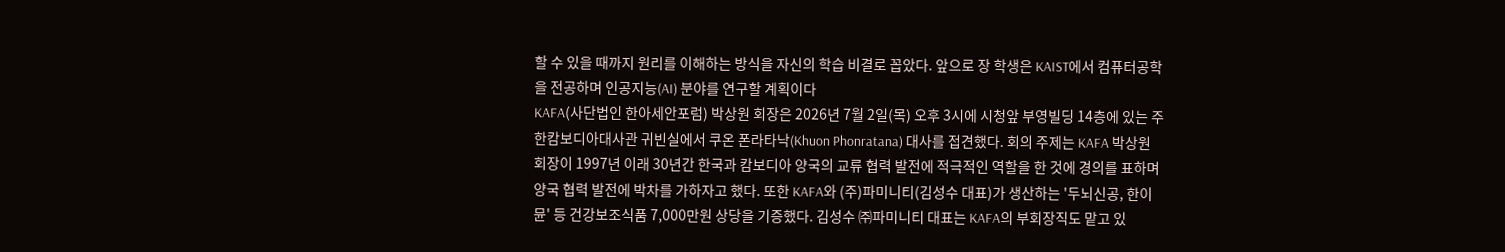할 수 있을 때까지 원리를 이해하는 방식을 자신의 학습 비결로 꼽았다. 앞으로 장 학생은 KAIST에서 컴퓨터공학을 전공하며 인공지능(AI) 분야를 연구할 계획이다
KAFA(사단법인 한아세안포럼) 박상원 회장은 2026년 7월 2일(목) 오후 3시에 시청앞 부영빌딩 14층에 있는 주 한캄보디아대사관 귀빈실에서 쿠온 폰라타낙(Khuon Phonratana) 대사를 접견했다. 회의 주제는 KAFA 박상원 회장이 1997년 이래 30년간 한국과 캄보디아 양국의 교류 협력 발전에 적극적인 역할을 한 것에 경의를 표하며 양국 협력 발전에 박차를 가하자고 했다. 또한 KAFA와 (주)파미니티(김성수 대표)가 생산하는 '두뇌신공, 한이뮨' 등 건강보조식품 7,000만원 상당을 기증했다. 김성수 ㈜파미니티 대표는 KAFA의 부회장직도 맡고 있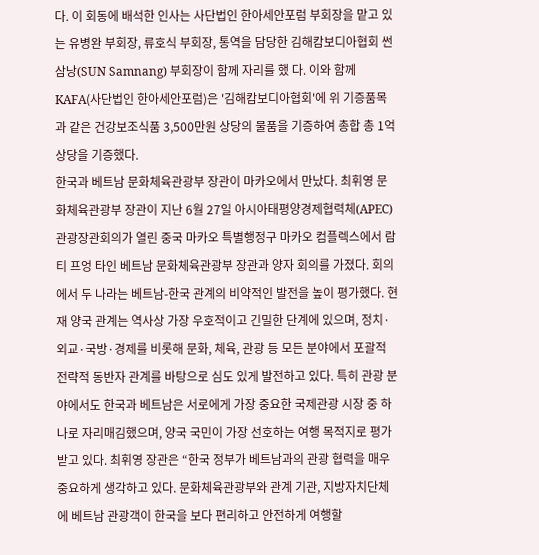다. 이 회동에 배석한 인사는 사단법인 한아세안포럼 부회장을 맡고 있는 유병완 부회장, 류호식 부회장, 통역을 담당한 김해캄보디아협회 썬 삼낭(SUN Samnang) 부회장이 함께 자리를 했 다. 이와 함께 KAFA(사단법인 한아세안포럼)은 '김해캄보디아협회'에 위 기증품목과 같은 건강보조식품 3,500만원 상당의 물품을 기증하여 총합 총 1억 상당을 기증했다.
한국과 베트남 문화체육관광부 장관이 마카오에서 만났다. 최휘영 문화체육관광부 장관이 지난 6월 27일 아시아태평양경제협력체(APEC) 관광장관회의가 열린 중국 마카오 특별행정구 마카오 컴플렉스에서 람 티 프엉 타인 베트남 문화체육관광부 장관과 양자 회의를 가졌다. 회의에서 두 나라는 베트남-한국 관계의 비약적인 발전을 높이 평가했다. 현재 양국 관계는 역사상 가장 우호적이고 긴밀한 단계에 있으며, 정치·외교·국방·경제를 비롯해 문화, 체육, 관광 등 모든 분야에서 포괄적 전략적 동반자 관계를 바탕으로 심도 있게 발전하고 있다. 특히 관광 분야에서도 한국과 베트남은 서로에게 가장 중요한 국제관광 시장 중 하나로 자리매김했으며, 양국 국민이 가장 선호하는 여행 목적지로 평가받고 있다. 최휘영 장관은 “한국 정부가 베트남과의 관광 협력을 매우 중요하게 생각하고 있다. 문화체육관광부와 관계 기관, 지방자치단체에 베트남 관광객이 한국을 보다 편리하고 안전하게 여행할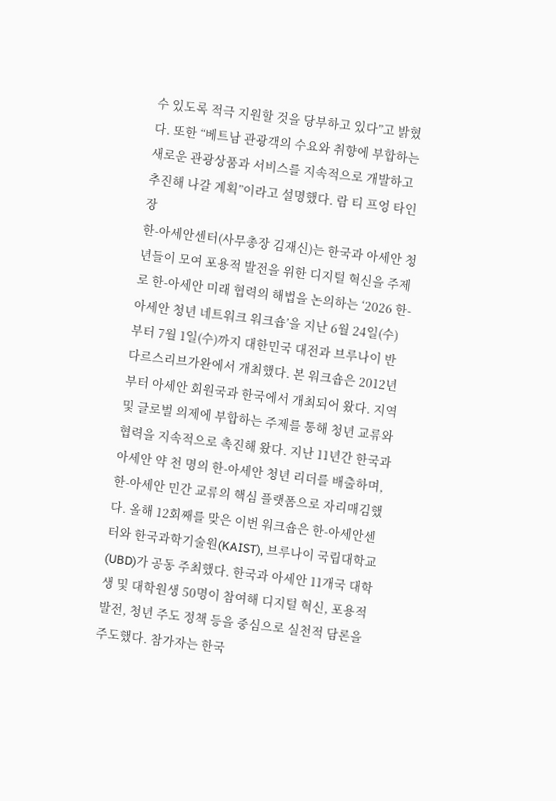수 있도록 적극 지원할 것을 당부하고 있다”고 밝혔다. 또한 “베트남 관광객의 수요와 취향에 부합하는 새로운 관광상품과 서비스를 지속적으로 개발하고 추진해 나갈 계획”이라고 설명했다. 람 티 프엉 타인 장
한-아세안센터(사무총장 김재신)는 한국과 아세안 청년들이 모여 포용적 발전을 위한 디지털 혁신을 주제로 한-아세안 미래 협력의 해법을 논의하는 ‘2026 한-아세안 청년 네트워크 워크숍’을 지난 6월 24일(수)부터 7월 1일(수)까지 대한민국 대전과 브루나이 반다르스리브가완에서 개최했다. 본 워크숍은 2012년부터 아세안 회원국과 한국에서 개최되어 왔다. 지역 및 글로벌 의제에 부합하는 주제를 통해 청년 교류와 협력을 지속적으로 촉진해 왔다. 지난 11년간 한국과 아세안 약 천 명의 한-아세안 청년 리더를 배출하며, 한-아세안 민간 교류의 핵심 플랫폼으로 자리매김했다. 올해 12회째를 맞은 이번 워크숍은 한-아세안센터와 한국과학기술원(KAIST), 브루나이 국립대학교(UBD)가 공동 주최했다. 한국과 아세안 11개국 대학생 및 대학원생 50명이 참여해 디지털 혁신, 포용적 발전, 청년 주도 정책 등을 중심으로 실천적 담론을 주도했다. 참가자는 한국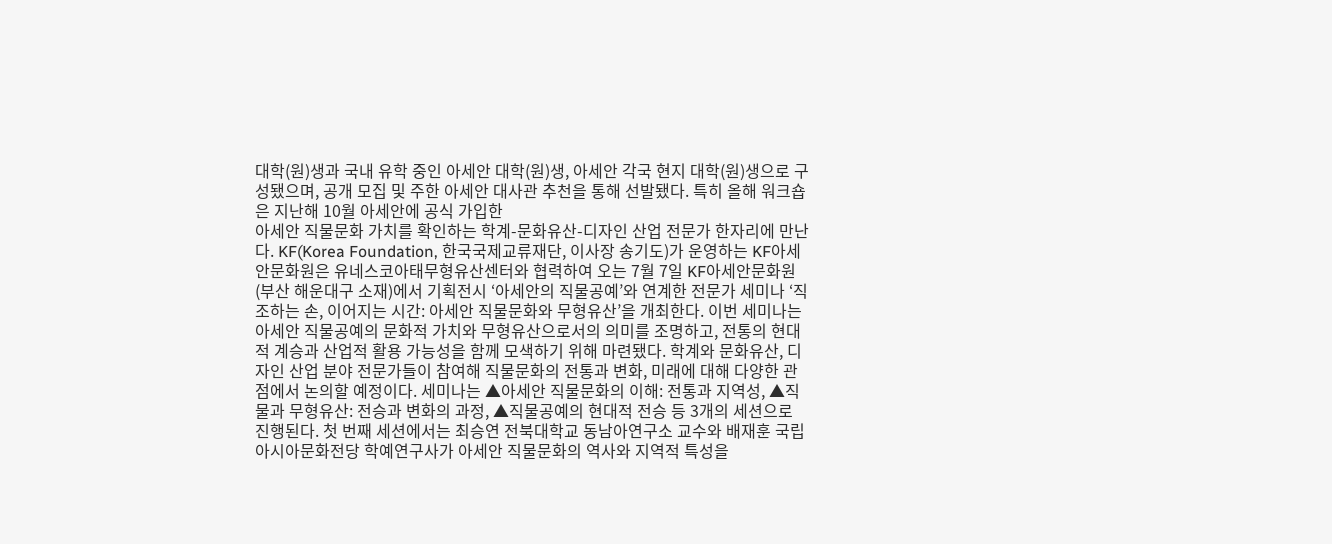대학(원)생과 국내 유학 중인 아세안 대학(원)생, 아세안 각국 현지 대학(원)생으로 구성됐으며, 공개 모집 및 주한 아세안 대사관 추천을 통해 선발됐다. 특히 올해 워크숍은 지난해 10월 아세안에 공식 가입한
아세안 직물문화 가치를 확인하는 학계-문화유산-디자인 산업 전문가 한자리에 만난다. KF(Korea Foundation, 한국국제교류재단, 이사장 송기도)가 운영하는 KF아세안문화원은 유네스코아태무형유산센터와 협력하여 오는 7월 7일 KF아세안문화원(부산 해운대구 소재)에서 기획전시 ‘아세안의 직물공예’와 연계한 전문가 세미나 ‘직조하는 손, 이어지는 시간: 아세안 직물문화와 무형유산’을 개최한다. 이번 세미나는 아세안 직물공예의 문화적 가치와 무형유산으로서의 의미를 조명하고, 전통의 현대적 계승과 산업적 활용 가능성을 함께 모색하기 위해 마련됐다. 학계와 문화유산, 디자인 산업 분야 전문가들이 참여해 직물문화의 전통과 변화, 미래에 대해 다양한 관점에서 논의할 예정이다. 세미나는 ▲아세안 직물문화의 이해: 전통과 지역성, ▲직물과 무형유산: 전승과 변화의 과정, ▲직물공예의 현대적 전승 등 3개의 세션으로 진행된다. 첫 번째 세션에서는 최승연 전북대학교 동남아연구소 교수와 배재훈 국립아시아문화전당 학예연구사가 아세안 직물문화의 역사와 지역적 특성을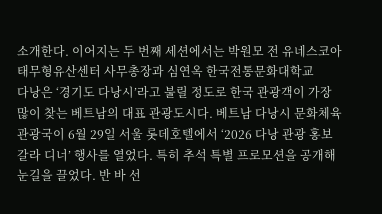소개한다. 이어지는 두 번째 세션에서는 박원모 전 유네스코아태무형유산센터 사무총장과 심연옥 한국전통문화대학교
다낭은 ‘경기도 다낭시’라고 불릴 정도로 한국 관광객이 가장 많이 찾는 베트남의 대표 관광도시다. 베트남 다낭시 문화체육관광국이 6월 29일 서울 롯데호텔에서 ‘2026 다낭 관광 홍보 갈라 디너’ 행사를 열었다. 특히 추석 특별 프로모션을 공개해 눈길을 끌었다. 반 바 선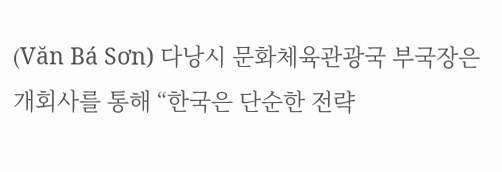(Văn Bá Sơn) 다낭시 문화체육관광국 부국장은 개회사를 통해 “한국은 단순한 전략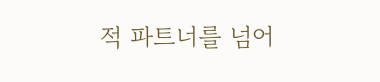적 파트너를 넘어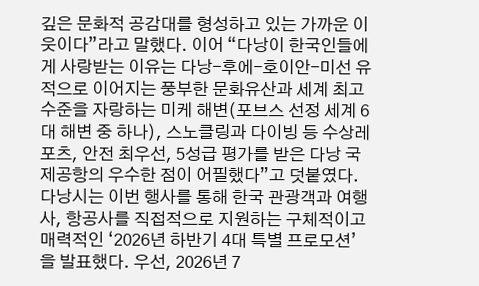깊은 문화적 공감대를 형성하고 있는 가까운 이웃이다”라고 말했다. 이어 “다낭이 한국인들에게 사랑받는 이유는 다낭-후에-호이안-미선 유적으로 이어지는 풍부한 문화유산과 세계 최고 수준을 자랑하는 미케 해변(포브스 선정 세계 6대 해변 중 하나), 스노클링과 다이빙 등 수상레포츠, 안전 최우선, 5성급 평가를 받은 다낭 국제공항의 우수한 점이 어필했다”고 덧붙였다. 다낭시는 이번 행사를 통해 한국 관광객과 여행사, 항공사를 직접적으로 지원하는 구체적이고 매력적인 ‘2026년 하반기 4대 특별 프로모션’을 발표했다. 우선, 2026년 7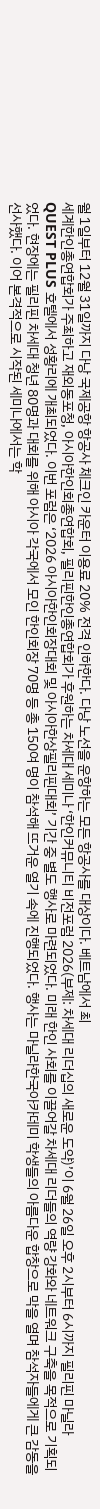월 1일부터 12월 31일까지 다낭 국제공항 항공사 체크인 카운터 이용료 20% 전격 인하한다. 다낭 노선을 운항하는 모든 항공사를 대상이다. 베트남에서 최
세계한인총연합회가 주최하고 재외동포청, 아시아한인회총연합회, 필리핀한인총연합회가 후원하는 차세대 세미나 ‘한인커뮤니티 비전포럼 2026(부제: 차세대 리더십의 새로운 도약)’이 6월 26일 오후 2시부터 6시까지 필리핀 마닐라 QUEST PLUS 호텔에서 성황리에 개최되었다. 이번 포럼은 ‘2026 아시아한인회장대회 및 아시아한상필리핀대회’ 기간 중 별도 행사로 마련되었다. 미래 한인 사회를 이끌어갈 차세대 리더들의 역량 강화와 네트워크 구축을 목적으로 기획되었다. 현장에는 필리핀 차세대 청년 80명과 대회를 위해 아시아 각국에서 모인 한인회장 70명 등 총 150여 명이 참석해 뜨거운 열기 속에 진행되었다. 행사는 마닐라한국아카데미 학생들의 아름다운 합창으로 막을 열며 참석자들에게 큰 감동을 선사했다. 이어 본격적으로 시작된 세미나에서는 학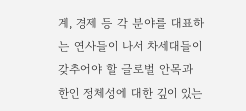계, 경제 등 각 분야를 대표하는 연사들이 나서 차세대들이 갖추어야 할 글로벌 안목과 한인 정체성에 대한 깊이 있는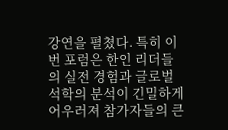강연을 펼쳤다. 특히 이번 포럼은 한인 리더들의 실전 경험과 글로벌 석학의 분석이 긴밀하게 어우러져 참가자들의 큰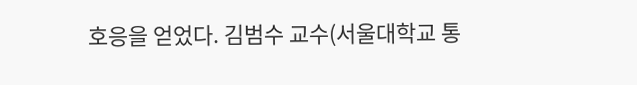호응을 얻었다. 김범수 교수(서울대학교 통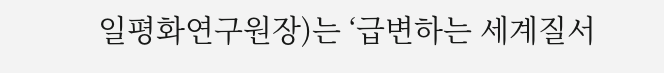일평화연구원장)는 ‘급변하는 세계질서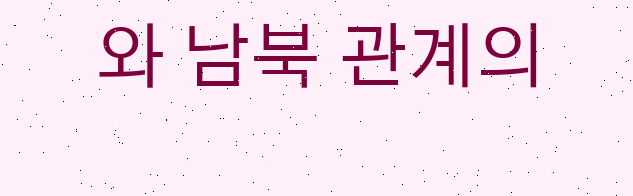와 남북 관계의